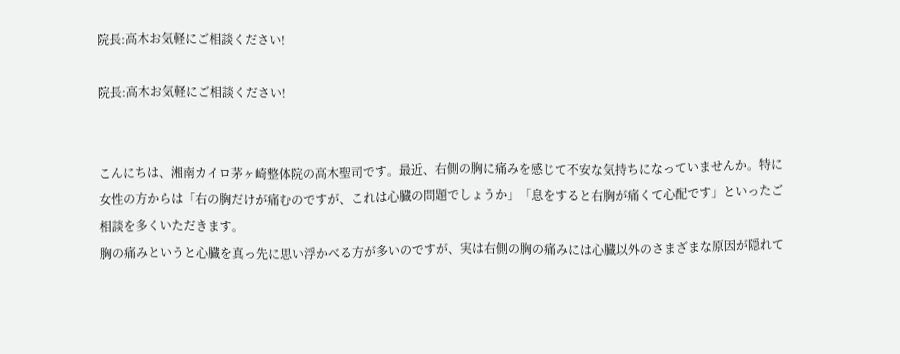院長:高木お気軽にご相談ください!

院長:高木お気軽にご相談ください!


こんにちは、湘南カイロ茅ヶ崎整体院の高木聖司です。最近、右側の胸に痛みを感じて不安な気持ちになっていませんか。特に女性の方からは「右の胸だけが痛むのですが、これは心臓の問題でしょうか」「息をすると右胸が痛くて心配です」といったご相談を多くいただきます。
胸の痛みというと心臓を真っ先に思い浮かべる方が多いのですが、実は右側の胸の痛みには心臓以外のさまざまな原因が隠れて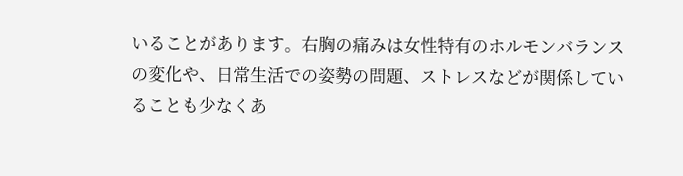いることがあります。右胸の痛みは女性特有のホルモンバランスの変化や、日常生活での姿勢の問題、ストレスなどが関係していることも少なくあ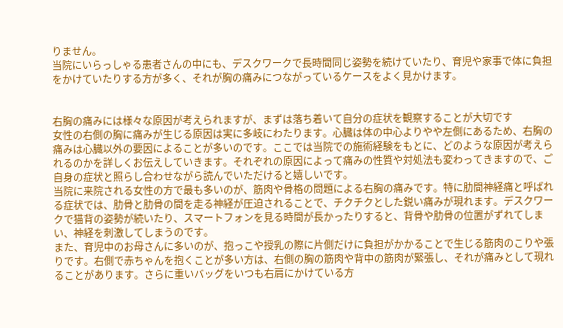りません。
当院にいらっしゃる患者さんの中にも、デスクワークで長時間同じ姿勢を続けていたり、育児や家事で体に負担をかけていたりする方が多く、それが胸の痛みにつながっているケースをよく見かけます。


右胸の痛みには様々な原因が考えられますが、まずは落ち着いて自分の症状を観察することが大切です
女性の右側の胸に痛みが生じる原因は実に多岐にわたります。心臓は体の中心よりやや左側にあるため、右胸の痛みは心臓以外の要因によることが多いのです。ここでは当院での施術経験をもとに、どのような原因が考えられるのかを詳しくお伝えしていきます。それぞれの原因によって痛みの性質や対処法も変わってきますので、ご自身の症状と照らし合わせながら読んでいただけると嬉しいです。
当院に来院される女性の方で最も多いのが、筋肉や骨格の問題による右胸の痛みです。特に肋間神経痛と呼ばれる症状では、肋骨と肋骨の間を走る神経が圧迫されることで、チクチクとした鋭い痛みが現れます。デスクワークで猫背の姿勢が続いたり、スマートフォンを見る時間が長かったりすると、背骨や肋骨の位置がずれてしまい、神経を刺激してしまうのです。
また、育児中のお母さんに多いのが、抱っこや授乳の際に片側だけに負担がかかることで生じる筋肉のこりや張りです。右側で赤ちゃんを抱くことが多い方は、右側の胸の筋肉や背中の筋肉が緊張し、それが痛みとして現れることがあります。さらに重いバッグをいつも右肩にかけている方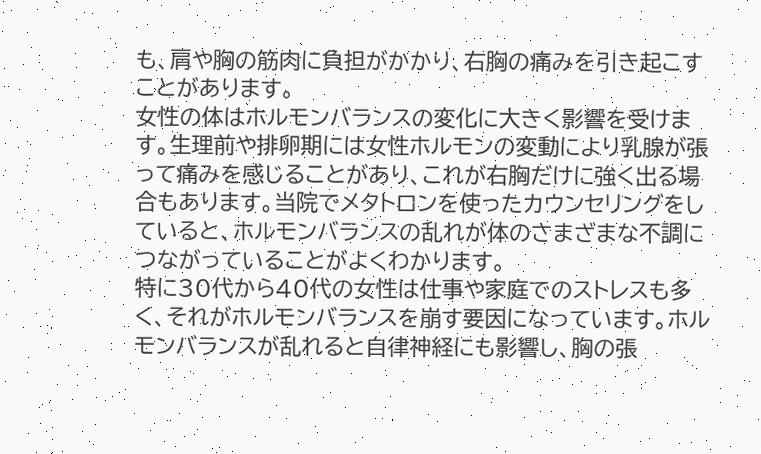も、肩や胸の筋肉に負担がかかり、右胸の痛みを引き起こすことがあります。
女性の体はホルモンバランスの変化に大きく影響を受けます。生理前や排卵期には女性ホルモンの変動により乳腺が張って痛みを感じることがあり、これが右胸だけに強く出る場合もあります。当院でメタトロンを使ったカウンセリングをしていると、ホルモンバランスの乱れが体のさまざまな不調につながっていることがよくわかります。
特に30代から40代の女性は仕事や家庭でのストレスも多く、それがホルモンバランスを崩す要因になっています。ホルモンバランスが乱れると自律神経にも影響し、胸の張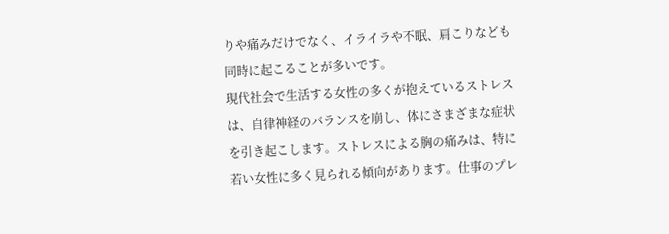りや痛みだけでなく、イライラや不眠、肩こりなども同時に起こることが多いです。
現代社会で生活する女性の多くが抱えているストレスは、自律神経のバランスを崩し、体にさまざまな症状を引き起こします。ストレスによる胸の痛みは、特に若い女性に多く見られる傾向があります。仕事のプレ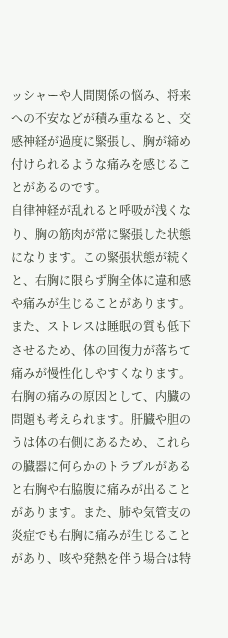ッシャーや人間関係の悩み、将来への不安などが積み重なると、交感神経が過度に緊張し、胸が締め付けられるような痛みを感じることがあるのです。
自律神経が乱れると呼吸が浅くなり、胸の筋肉が常に緊張した状態になります。この緊張状態が続くと、右胸に限らず胸全体に違和感や痛みが生じることがあります。また、ストレスは睡眠の質も低下させるため、体の回復力が落ちて痛みが慢性化しやすくなります。
右胸の痛みの原因として、内臓の問題も考えられます。肝臓や胆のうは体の右側にあるため、これらの臓器に何らかのトラブルがあると右胸や右脇腹に痛みが出ることがあります。また、肺や気管支の炎症でも右胸に痛みが生じることがあり、咳や発熱を伴う場合は特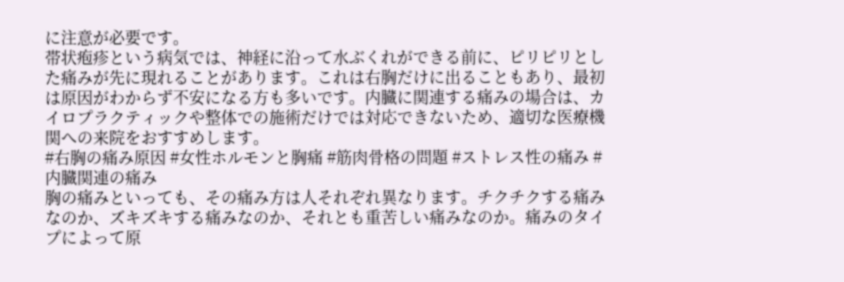に注意が必要です。
帯状疱疹という病気では、神経に沿って水ぶくれができる前に、ピリピリとした痛みが先に現れることがあります。これは右胸だけに出ることもあり、最初は原因がわからず不安になる方も多いです。内臓に関連する痛みの場合は、カイロプラクティックや整体での施術だけでは対応できないため、適切な医療機関への来院をおすすめします。
#右胸の痛み原因 #女性ホルモンと胸痛 #筋肉骨格の問題 #ストレス性の痛み #内臓関連の痛み
胸の痛みといっても、その痛み方は人それぞれ異なります。チクチクする痛みなのか、ズキズキする痛みなのか、それとも重苦しい痛みなのか。痛みのタイプによって原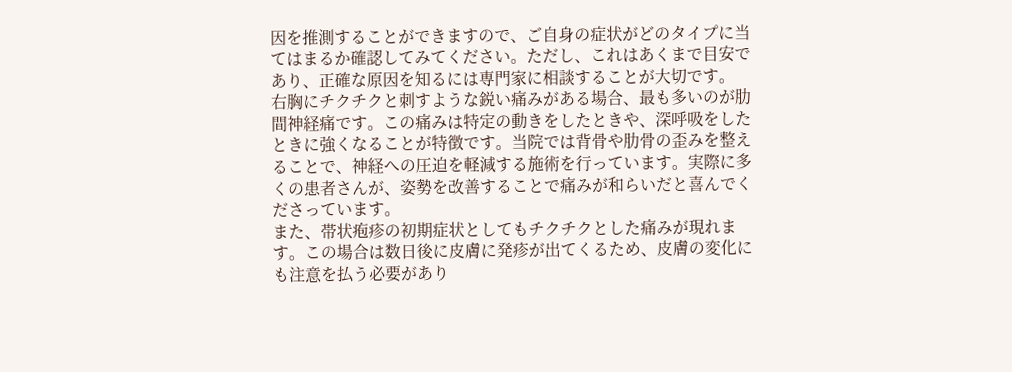因を推測することができますので、ご自身の症状がどのタイプに当てはまるか確認してみてください。ただし、これはあくまで目安であり、正確な原因を知るには専門家に相談することが大切です。
右胸にチクチクと刺すような鋭い痛みがある場合、最も多いのが肋間神経痛です。この痛みは特定の動きをしたときや、深呼吸をしたときに強くなることが特徴です。当院では背骨や肋骨の歪みを整えることで、神経への圧迫を軽減する施術を行っています。実際に多くの患者さんが、姿勢を改善することで痛みが和らいだと喜んでくださっています。
また、帯状疱疹の初期症状としてもチクチクとした痛みが現れます。この場合は数日後に皮膚に発疹が出てくるため、皮膚の変化にも注意を払う必要があり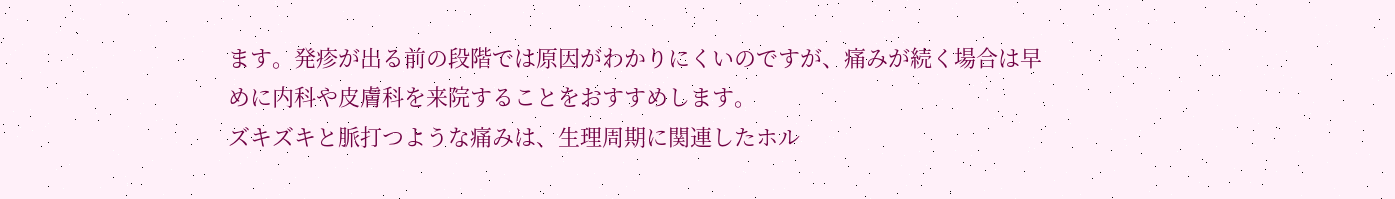ます。発疹が出る前の段階では原因がわかりにくいのですが、痛みが続く場合は早めに内科や皮膚科を来院することをおすすめします。
ズキズキと脈打つような痛みは、生理周期に関連したホル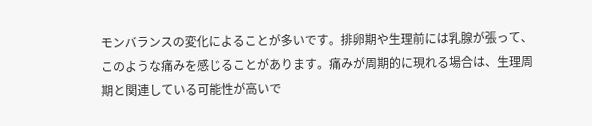モンバランスの変化によることが多いです。排卵期や生理前には乳腺が張って、このような痛みを感じることがあります。痛みが周期的に現れる場合は、生理周期と関連している可能性が高いで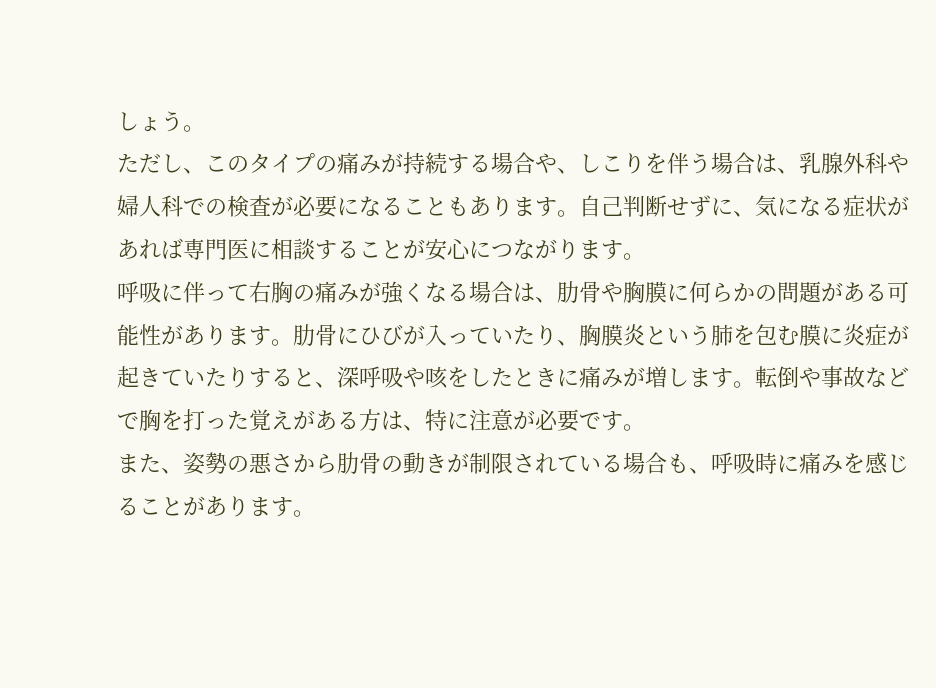しょう。
ただし、このタイプの痛みが持続する場合や、しこりを伴う場合は、乳腺外科や婦人科での検査が必要になることもあります。自己判断せずに、気になる症状があれば専門医に相談することが安心につながります。
呼吸に伴って右胸の痛みが強くなる場合は、肋骨や胸膜に何らかの問題がある可能性があります。肋骨にひびが入っていたり、胸膜炎という肺を包む膜に炎症が起きていたりすると、深呼吸や咳をしたときに痛みが増します。転倒や事故などで胸を打った覚えがある方は、特に注意が必要です。
また、姿勢の悪さから肋骨の動きが制限されている場合も、呼吸時に痛みを感じることがあります。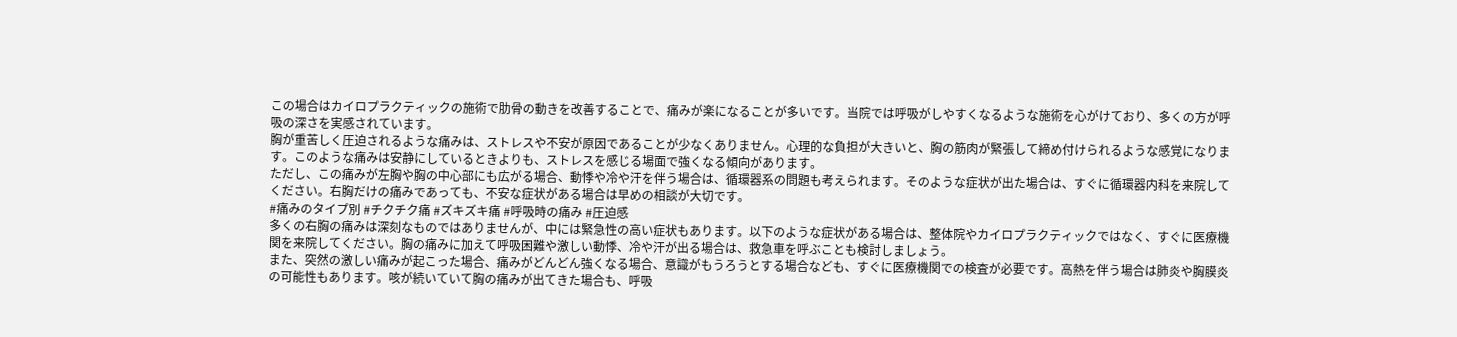この場合はカイロプラクティックの施術で肋骨の動きを改善することで、痛みが楽になることが多いです。当院では呼吸がしやすくなるような施術を心がけており、多くの方が呼吸の深さを実感されています。
胸が重苦しく圧迫されるような痛みは、ストレスや不安が原因であることが少なくありません。心理的な負担が大きいと、胸の筋肉が緊張して締め付けられるような感覚になります。このような痛みは安静にしているときよりも、ストレスを感じる場面で強くなる傾向があります。
ただし、この痛みが左胸や胸の中心部にも広がる場合、動悸や冷や汗を伴う場合は、循環器系の問題も考えられます。そのような症状が出た場合は、すぐに循環器内科を来院してください。右胸だけの痛みであっても、不安な症状がある場合は早めの相談が大切です。
#痛みのタイプ別 #チクチク痛 #ズキズキ痛 #呼吸時の痛み #圧迫感
多くの右胸の痛みは深刻なものではありませんが、中には緊急性の高い症状もあります。以下のような症状がある場合は、整体院やカイロプラクティックではなく、すぐに医療機関を来院してください。胸の痛みに加えて呼吸困難や激しい動悸、冷や汗が出る場合は、救急車を呼ぶことも検討しましょう。
また、突然の激しい痛みが起こった場合、痛みがどんどん強くなる場合、意識がもうろうとする場合なども、すぐに医療機関での検査が必要です。高熱を伴う場合は肺炎や胸膜炎の可能性もあります。咳が続いていて胸の痛みが出てきた場合も、呼吸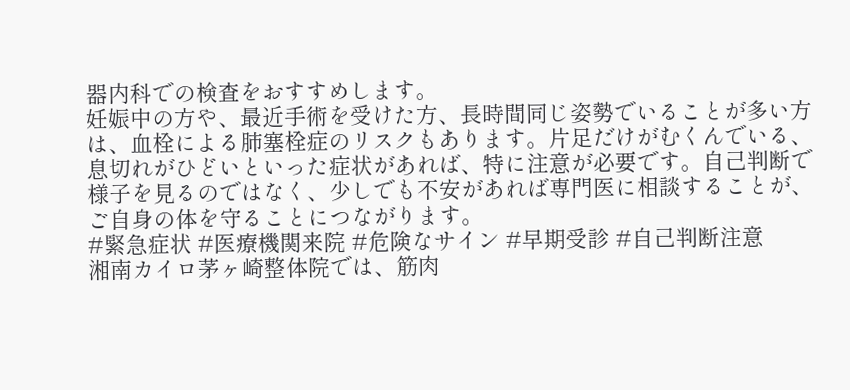器内科での検査をおすすめします。
妊娠中の方や、最近手術を受けた方、長時間同じ姿勢でいることが多い方は、血栓による肺塞栓症のリスクもあります。片足だけがむくんでいる、息切れがひどいといった症状があれば、特に注意が必要です。自己判断で様子を見るのではなく、少しでも不安があれば専門医に相談することが、ご自身の体を守ることにつながります。
#緊急症状 #医療機関来院 #危険なサイン #早期受診 #自己判断注意
湘南カイロ茅ヶ崎整体院では、筋肉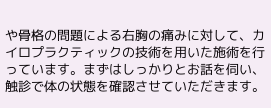や骨格の問題による右胸の痛みに対して、カイロプラクティックの技術を用いた施術を行っています。まずはしっかりとお話を伺い、触診で体の状態を確認させていただきます。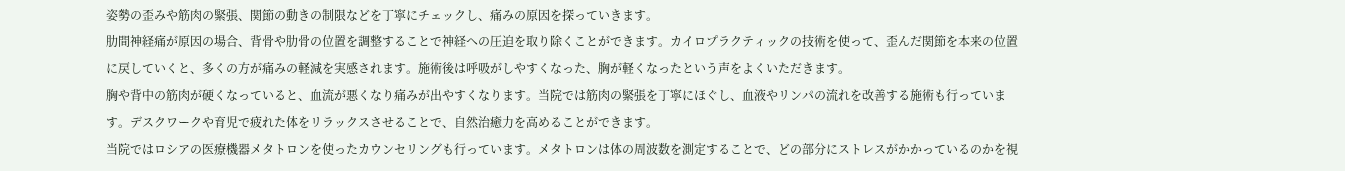姿勢の歪みや筋肉の緊張、関節の動きの制限などを丁寧にチェックし、痛みの原因を探っていきます。
肋間神経痛が原因の場合、背骨や肋骨の位置を調整することで神経への圧迫を取り除くことができます。カイロプラクティックの技術を使って、歪んだ関節を本来の位置に戻していくと、多くの方が痛みの軽減を実感されます。施術後は呼吸がしやすくなった、胸が軽くなったという声をよくいただきます。
胸や背中の筋肉が硬くなっていると、血流が悪くなり痛みが出やすくなります。当院では筋肉の緊張を丁寧にほぐし、血液やリンパの流れを改善する施術も行っています。デスクワークや育児で疲れた体をリラックスさせることで、自然治癒力を高めることができます。
当院ではロシアの医療機器メタトロンを使ったカウンセリングも行っています。メタトロンは体の周波数を測定することで、どの部分にストレスがかかっているのかを視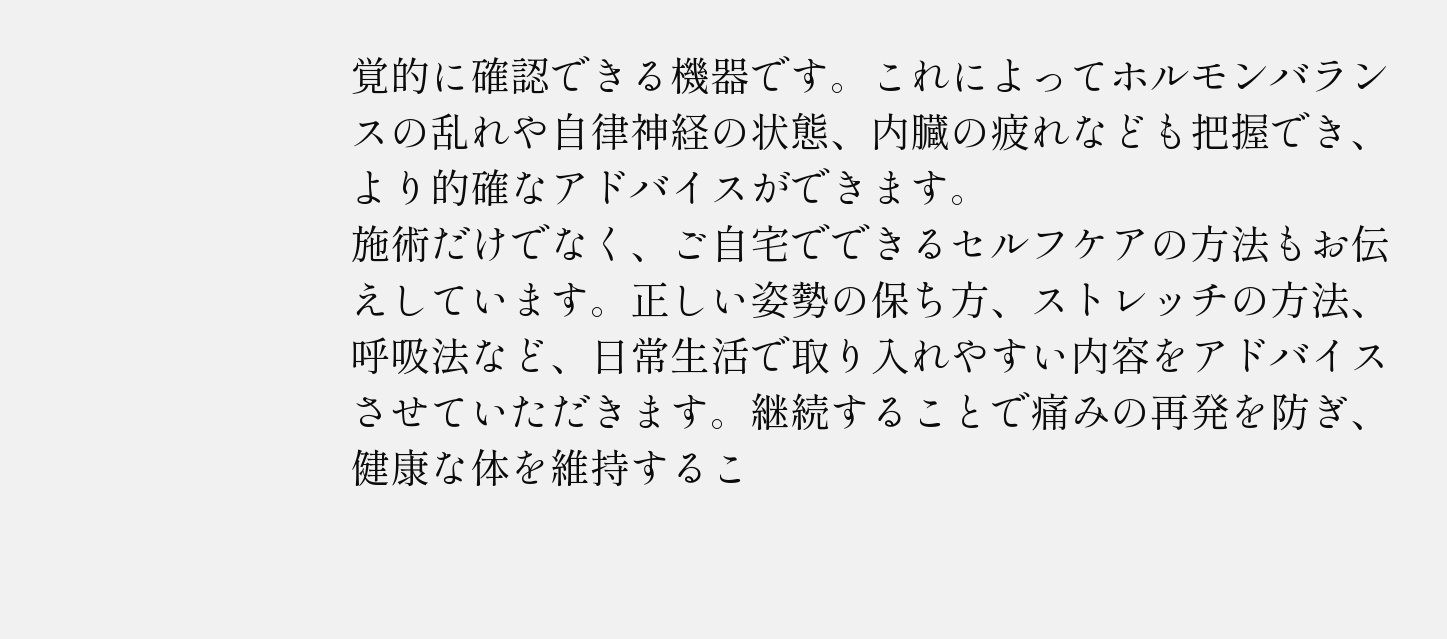覚的に確認できる機器です。これによってホルモンバランスの乱れや自律神経の状態、内臓の疲れなども把握でき、より的確なアドバイスができます。
施術だけでなく、ご自宅でできるセルフケアの方法もお伝えしています。正しい姿勢の保ち方、ストレッチの方法、呼吸法など、日常生活で取り入れやすい内容をアドバイスさせていただきます。継続することで痛みの再発を防ぎ、健康な体を維持するこ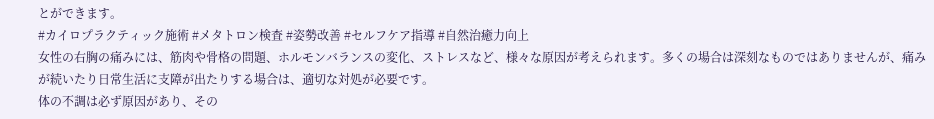とができます。
#カイロプラクティック施術 #メタトロン検査 #姿勢改善 #セルフケア指導 #自然治癒力向上
女性の右胸の痛みには、筋肉や骨格の問題、ホルモンバランスの変化、ストレスなど、様々な原因が考えられます。多くの場合は深刻なものではありませんが、痛みが続いたり日常生活に支障が出たりする場合は、適切な対処が必要です。
体の不調は必ず原因があり、その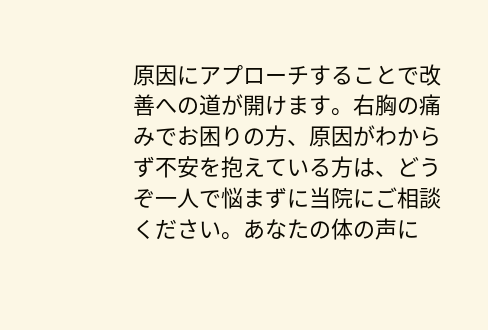原因にアプローチすることで改善への道が開けます。右胸の痛みでお困りの方、原因がわからず不安を抱えている方は、どうぞ一人で悩まずに当院にご相談ください。あなたの体の声に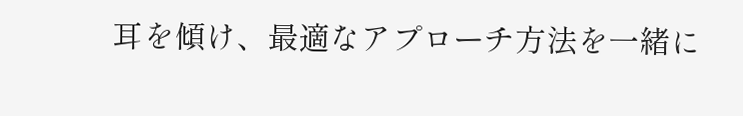耳を傾け、最適なアプローチ方法を一緒に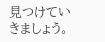見つけていきましょう。